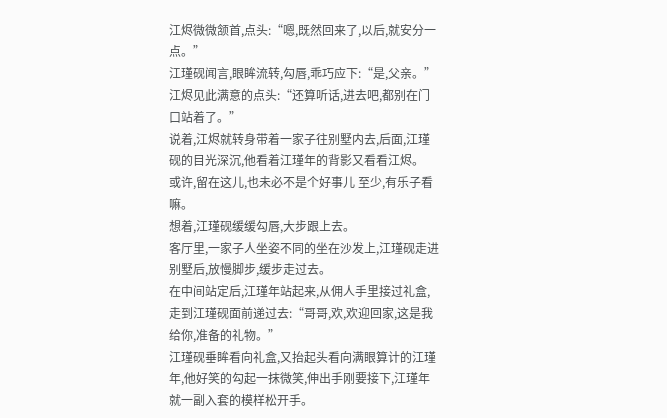江烬微微颔首,点头:“嗯,既然回来了,以后,就安分一点。”
江瑾砚闻言,眼眸流转,勾唇,乖巧应下:“是,父亲。”
江烬见此满意的点头:“还算听话,进去吧,都别在门口站着了。”
说着,江烬就转身带着一家子往别墅内去,后面,江瑾砚的目光深沉,他看着江瑾年的背影又看看江烬。
或许,留在这儿,也未必不是个好事儿 至少,有乐子看嘛。
想着,江瑾砚缓缓勾唇,大步跟上去。
客厅里,一家子人坐姿不同的坐在沙发上,江瑾砚走进别墅后,放慢脚步,缓步走过去。
在中间站定后,江瑾年站起来,从佣人手里接过礼盒,走到江瑾砚面前递过去:“哥哥,欢,欢迎回家,这是我给你,准备的礼物。”
江瑾砚垂眸看向礼盒,又抬起头看向满眼算计的江瑾年,他好笑的勾起一抹微笑,伸出手刚要接下,江瑾年就一副入套的模样松开手。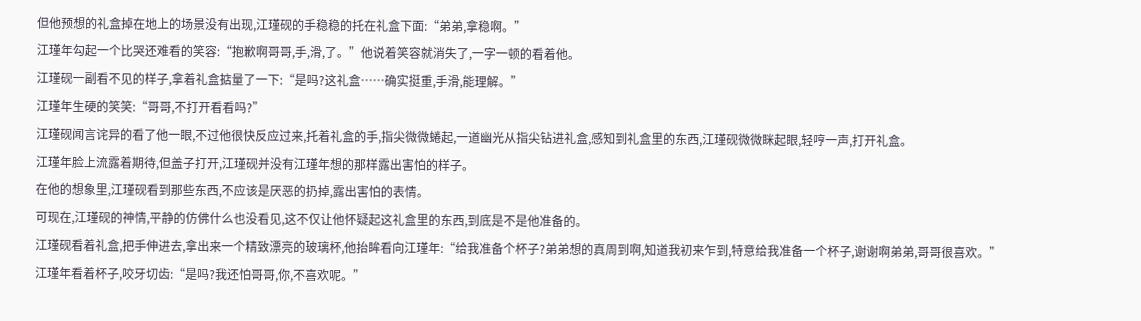但他预想的礼盒掉在地上的场景没有出现,江瑾砚的手稳稳的托在礼盒下面:“弟弟,拿稳啊。”
江瑾年勾起一个比哭还难看的笑容:“抱歉啊哥哥,手,滑,了。”他说着笑容就消失了,一字一顿的看着他。
江瑾砚一副看不见的样子,拿着礼盒掂量了一下:“是吗?这礼盒……确实挺重,手滑,能理解。”
江瑾年生硬的笑笑:“哥哥,不打开看看吗?”
江瑾砚闻言诧异的看了他一眼,不过他很快反应过来,托着礼盒的手,指尖微微蜷起,一道幽光从指尖钻进礼盒,感知到礼盒里的东西,江瑾砚微微眯起眼,轻哼一声,打开礼盒。
江瑾年脸上流露着期待,但盖子打开,江瑾砚并没有江瑾年想的那样露出害怕的样子。
在他的想象里,江瑾砚看到那些东西,不应该是厌恶的扔掉,露出害怕的表情。
可现在,江瑾砚的神情,平静的仿佛什么也没看见,这不仅让他怀疑起这礼盒里的东西,到底是不是他准备的。
江瑾砚看着礼盒,把手伸进去,拿出来一个精致漂亮的玻璃杯,他抬眸看向江瑾年:“给我准备个杯子?弟弟想的真周到啊,知道我初来乍到,特意给我准备一个杯子,谢谢啊弟弟,哥哥很喜欢。”
江瑾年看着杯子,咬牙切齿:“是吗?我还怕哥哥,你,不喜欢呢。”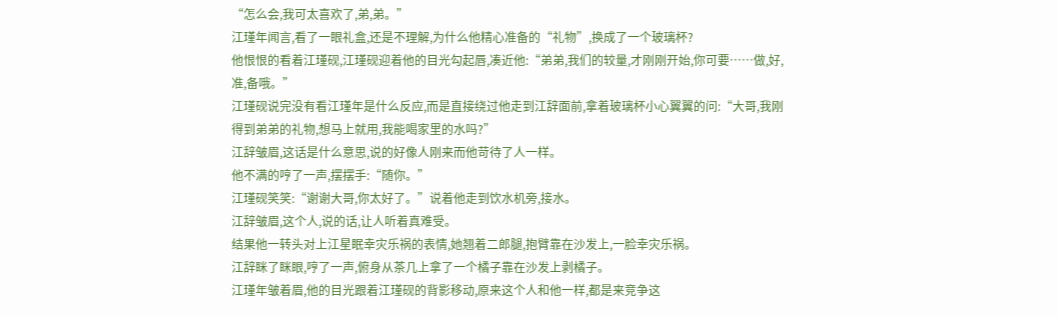“怎么会,我可太喜欢了,弟,弟。”
江瑾年闻言,看了一眼礼盒,还是不理解,为什么他精心准备的“礼物”,换成了一个玻璃杯?
他恨恨的看着江瑾砚,江瑾砚迎着他的目光勾起唇,凑近他:“弟弟,我们的较量,才刚刚开始,你可要……做,好,准,备哦。”
江瑾砚说完没有看江瑾年是什么反应,而是直接绕过他走到江辞面前,拿着玻璃杯小心翼翼的问:“大哥,我刚得到弟弟的礼物,想马上就用,我能喝家里的水吗?”
江辞皱眉,这话是什么意思,说的好像人刚来而他苛待了人一样。
他不满的哼了一声,摆摆手:“随你。”
江瑾砚笑笑:“谢谢大哥,你太好了。”说着他走到饮水机旁,接水。
江辞皱眉,这个人,说的话,让人听着真难受。
结果他一转头对上江星眠幸灾乐祸的表情,她翘着二郎腿,抱臂靠在沙发上,一脸幸灾乐祸。
江辞眯了眯眼,哼了一声,俯身从茶几上拿了一个橘子靠在沙发上剥橘子。
江瑾年皱着眉,他的目光跟着江瑾砚的背影移动,原来这个人和他一样,都是来竞争这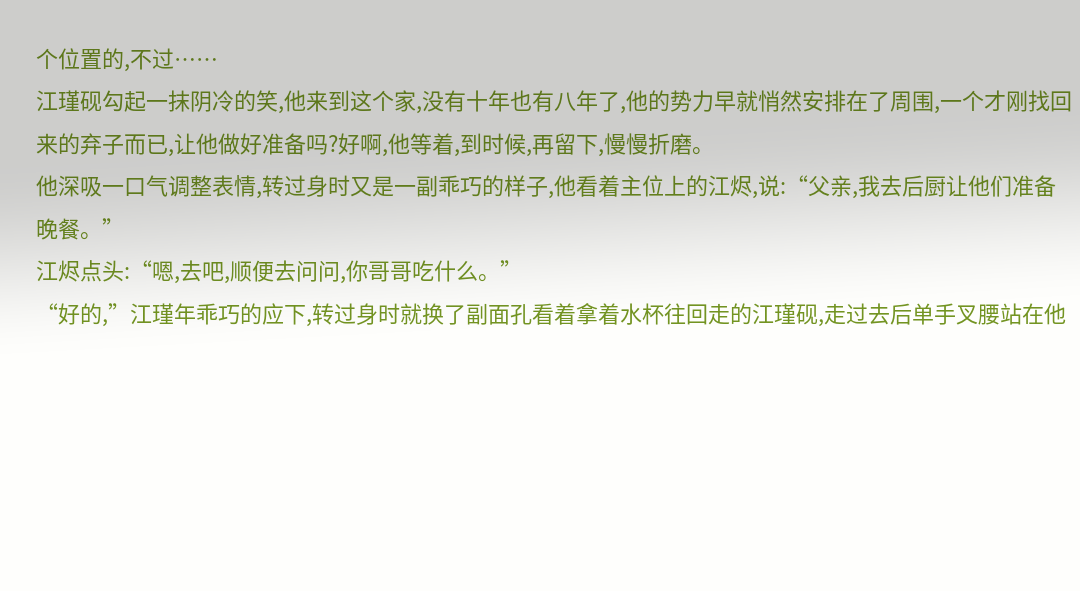个位置的,不过……
江瑾砚勾起一抹阴冷的笑,他来到这个家,没有十年也有八年了,他的势力早就悄然安排在了周围,一个才刚找回来的弃子而已,让他做好准备吗?好啊,他等着,到时候,再留下,慢慢折磨。
他深吸一口气调整表情,转过身时又是一副乖巧的样子,他看着主位上的江烬,说:“父亲,我去后厨让他们准备晚餐。”
江烬点头:“嗯,去吧,顺便去问问,你哥哥吃什么。”
“好的,”江瑾年乖巧的应下,转过身时就换了副面孔看着拿着水杯往回走的江瑾砚,走过去后单手叉腰站在他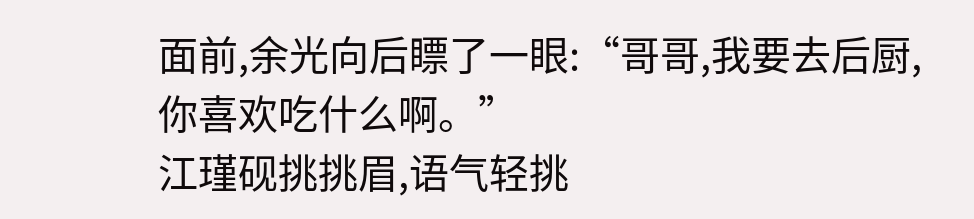面前,余光向后瞟了一眼:“哥哥,我要去后厨,你喜欢吃什么啊。”
江瑾砚挑挑眉,语气轻挑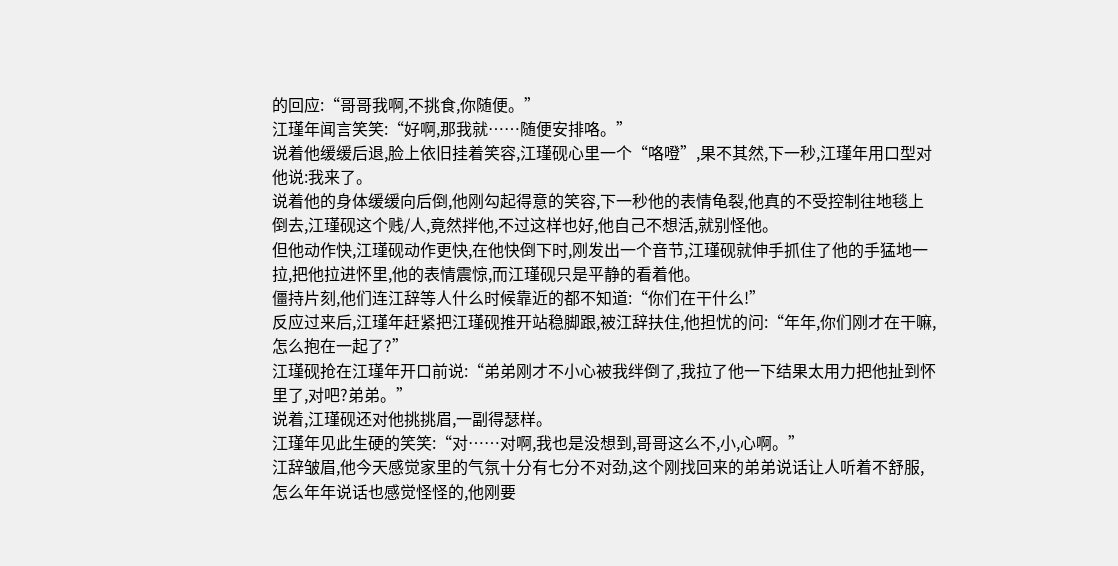的回应:“哥哥我啊,不挑食,你随便。”
江瑾年闻言笑笑:“好啊,那我就……随便安排咯。”
说着他缓缓后退,脸上依旧挂着笑容,江瑾砚心里一个“咯噔”,果不其然,下一秒,江瑾年用口型对他说:我来了。
说着他的身体缓缓向后倒,他刚勾起得意的笑容,下一秒他的表情龟裂,他真的不受控制往地毯上倒去,江瑾砚这个贱/人,竟然拌他,不过这样也好,他自己不想活,就别怪他。
但他动作快,江瑾砚动作更快,在他快倒下时,刚发出一个音节,江瑾砚就伸手抓住了他的手猛地一拉,把他拉进怀里,他的表情震惊,而江瑾砚只是平静的看着他。
僵持片刻,他们连江辞等人什么时候靠近的都不知道:“你们在干什么!”
反应过来后,江瑾年赶紧把江瑾砚推开站稳脚跟,被江辞扶住,他担忧的问:“年年,你们刚才在干嘛,怎么抱在一起了?”
江瑾砚抢在江瑾年开口前说:“弟弟刚才不小心被我绊倒了,我拉了他一下结果太用力把他扯到怀里了,对吧?弟弟。”
说着,江瑾砚还对他挑挑眉,一副得瑟样。
江瑾年见此生硬的笑笑:“对……对啊,我也是没想到,哥哥这么不,小,心啊。”
江辞皱眉,他今天感觉家里的气氛十分有七分不对劲,这个刚找回来的弟弟说话让人听着不舒服,怎么年年说话也感觉怪怪的,他刚要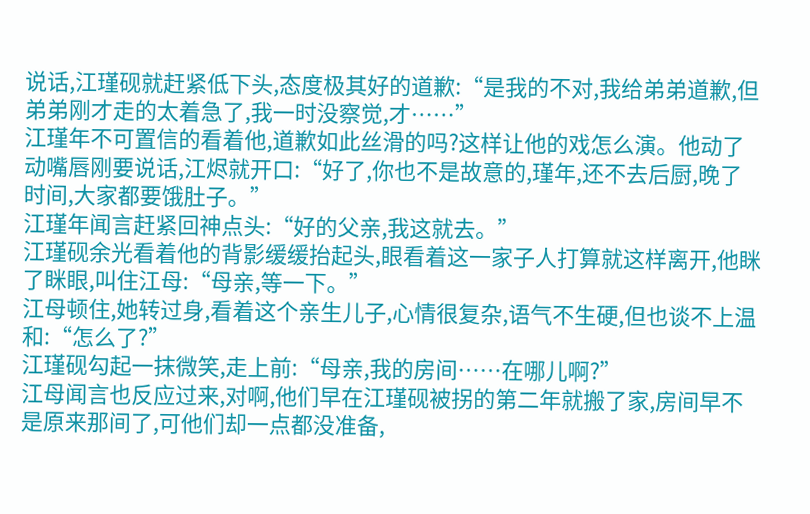说话,江瑾砚就赶紧低下头,态度极其好的道歉:“是我的不对,我给弟弟道歉,但弟弟刚才走的太着急了,我一时没察觉,才……”
江瑾年不可置信的看着他,道歉如此丝滑的吗?这样让他的戏怎么演。他动了动嘴唇刚要说话,江烬就开口:“好了,你也不是故意的,瑾年,还不去后厨,晚了时间,大家都要饿肚子。”
江瑾年闻言赶紧回神点头:“好的父亲,我这就去。”
江瑾砚余光看着他的背影缓缓抬起头,眼看着这一家子人打算就这样离开,他眯了眯眼,叫住江母:“母亲,等一下。”
江母顿住,她转过身,看着这个亲生儿子,心情很复杂,语气不生硬,但也谈不上温和:“怎么了?”
江瑾砚勾起一抹微笑,走上前:“母亲,我的房间……在哪儿啊?”
江母闻言也反应过来,对啊,他们早在江瑾砚被拐的第二年就搬了家,房间早不是原来那间了,可他们却一点都没准备,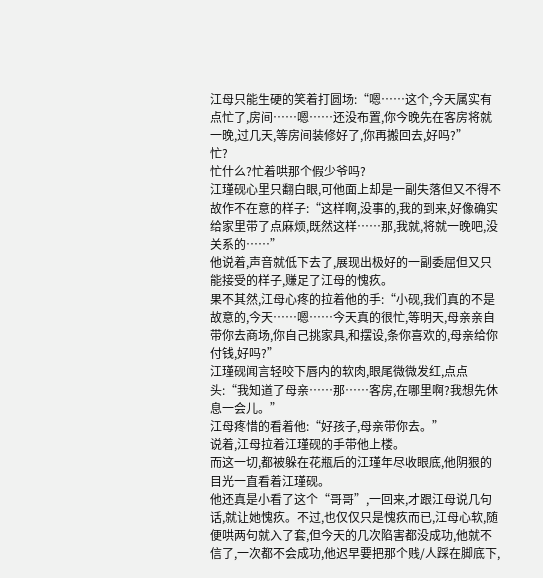江母只能生硬的笑着打圆场:“嗯……这个,今天属实有点忙了,房间……嗯……还没布置,你今晚先在客房将就一晚,过几天,等房间装修好了,你再搬回去,好吗?”
忙?
忙什么?忙着哄那个假少爷吗?
江瑾砚心里只翻白眼,可他面上却是一副失落但又不得不故作不在意的样子:“这样啊,没事的,我的到来,好像确实给家里带了点麻烦,既然这样……那,我就,将就一晚吧,没关系的……”
他说着,声音就低下去了,展现出极好的一副委屈但又只能接受的样子,赚足了江母的愧疚。
果不其然,江母心疼的拉着他的手:“小砚,我们真的不是故意的,今天……嗯……今天真的很忙,等明天,母亲亲自带你去商场,你自己挑家具,和摆设,条你喜欢的,母亲给你付钱,好吗?”
江瑾砚闻言轻咬下唇内的软肉,眼尾微微发红,点点头:“我知道了母亲……那……客房,在哪里啊?我想先休息一会儿。”
江母疼惜的看着他:“好孩子,母亲带你去。”
说着,江母拉着江瑾砚的手带他上楼。
而这一切,都被躲在花瓶后的江瑾年尽收眼底,他阴狠的目光一直看着江瑾砚。
他还真是小看了这个“哥哥”,一回来,才跟江母说几句话,就让她愧疚。不过,也仅仅只是愧疚而已,江母心软,随便哄两句就入了套,但今天的几次陷害都没成功,他就不信了,一次都不会成功,他迟早要把那个贱/人踩在脚底下,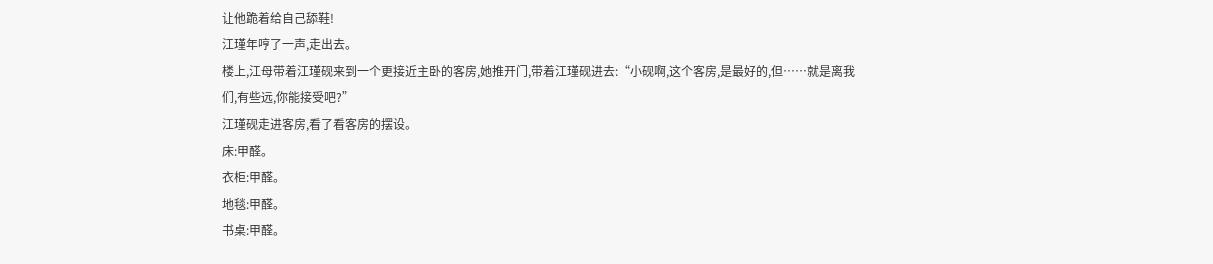让他跪着给自己舔鞋!
江瑾年哼了一声,走出去。
楼上,江母带着江瑾砚来到一个更接近主卧的客房,她推开门,带着江瑾砚进去:“小砚啊,这个客房,是最好的,但……就是离我们,有些远,你能接受吧?”
江瑾砚走进客房,看了看客房的摆设。
床:甲醛。
衣柜:甲醛。
地毯:甲醛。
书桌:甲醛。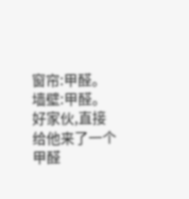窗帘:甲醛。
墙壁:甲醛。
好家伙,直接给他来了一个甲醛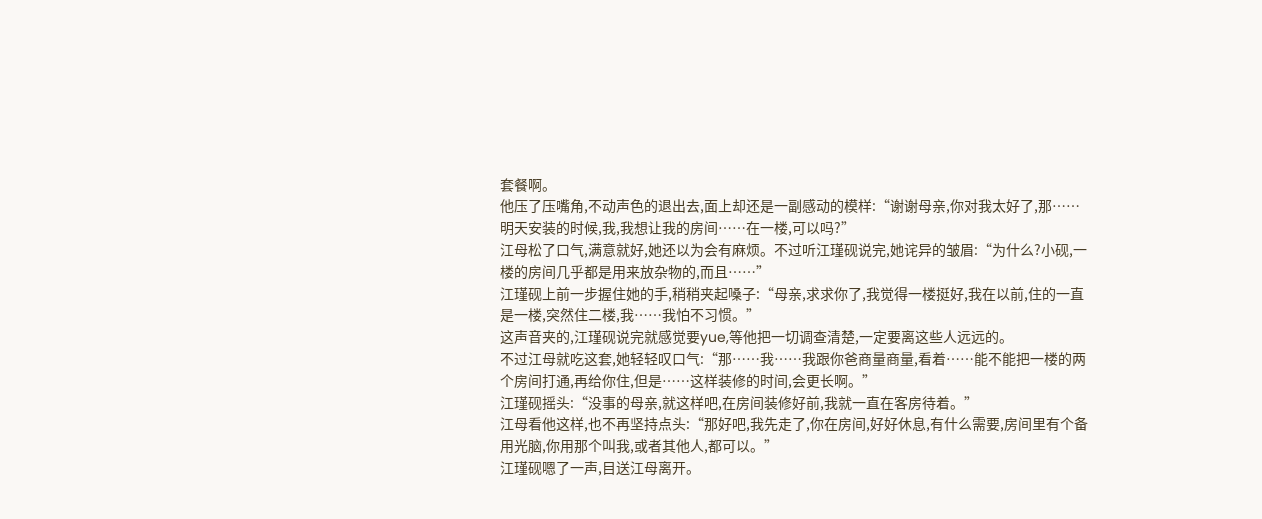套餐啊。
他压了压嘴角,不动声色的退出去,面上却还是一副感动的模样:“谢谢母亲,你对我太好了,那……明天安装的时候,我,我想让我的房间……在一楼,可以吗?”
江母松了口气,满意就好,她还以为会有麻烦。不过听江瑾砚说完,她诧异的皱眉:“为什么?小砚,一楼的房间几乎都是用来放杂物的,而且……”
江瑾砚上前一步握住她的手,稍稍夹起嗓子:“母亲,求求你了,我觉得一楼挺好,我在以前,住的一直是一楼,突然住二楼,我……我怕不习惯。”
这声音夹的,江瑾砚说完就感觉要yue,等他把一切调查清楚,一定要离这些人远远的。
不过江母就吃这套,她轻轻叹口气:“那……我……我跟你爸商量商量,看着……能不能把一楼的两个房间打通,再给你住,但是……这样装修的时间,会更长啊。”
江瑾砚摇头:“没事的母亲,就这样吧,在房间装修好前,我就一直在客房待着。”
江母看他这样,也不再坚持点头:“那好吧,我先走了,你在房间,好好休息,有什么需要,房间里有个备用光脑,你用那个叫我,或者其他人,都可以。”
江瑾砚嗯了一声,目送江母离开。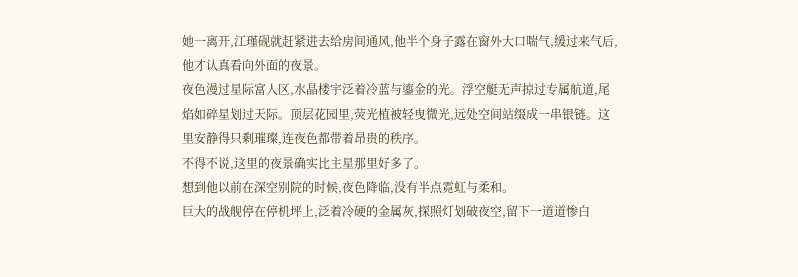她一离开,江瑾砚就赶紧进去给房间通风,他半个身子露在窗外大口喘气,缓过来气后,他才认真看向外面的夜景。
夜色漫过星际富人区,水晶楼宇泛着冷蓝与鎏金的光。浮空艇无声掠过专属航道,尾焰如碎星划过天际。顶层花园里,荧光植被轻曳微光,远处空间站缀成一串银链。这里安静得只剩璀璨,连夜色都带着昂贵的秩序。
不得不说,这里的夜景确实比主星那里好多了。
想到他以前在深空别院的时候,夜色降临,没有半点霓虹与柔和。
巨大的战舰停在停机坪上,泛着冷硬的金属灰,探照灯划破夜空,留下一道道惨白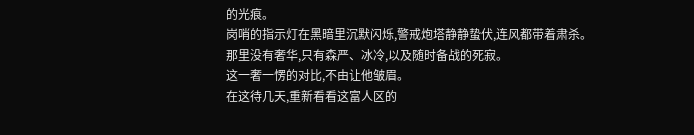的光痕。
岗哨的指示灯在黑暗里沉默闪烁,警戒炮塔静静蛰伏,连风都带着肃杀。
那里没有奢华,只有森严、冰冷,以及随时备战的死寂。
这一奢一愣的对比,不由让他皱眉。
在这待几天,重新看看这富人区的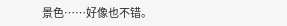景色……好像也不错。